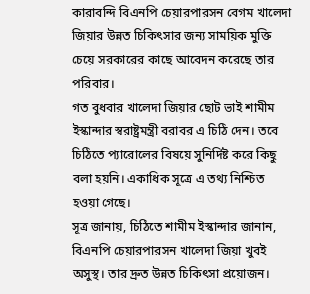কারাবন্দি বিএনপি চেয়ারপারসন বেগম খালেদা জিয়ার উন্নত চিকিৎসার জন্য সাময়িক মুক্তি চেয়ে সরকারের কাছে আবেদন করেছে তার পরিবার।
গত বুধবার খালেদা জিয়ার ছোট ভাই শামীম ইস্কান্দার স্বরাষ্ট্রমন্ত্রী বরাবর এ চিঠি দেন। তবে চিঠিতে প্যারোলের বিষয়ে সুনির্দিষ্ট করে কিছু বলা হয়নি। একাধিক সূত্রে এ তথ্য নিশ্চিত হওয়া গেছে।
সূত্র জানায়, চিঠিতে শামীম ইস্কান্দার জানান, বিএনপি চেয়ারপারসন খালেদা জিয়া খুবই অসুস্থ। তার দ্রুত উন্নত চিকিৎসা প্রয়োজন।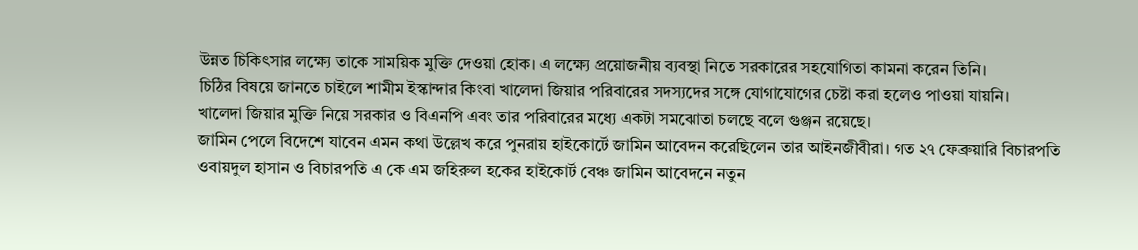উন্নত চিকিৎসার লক্ষ্যে তাকে সাময়িক মুক্তি দেওয়া হোক। এ লক্ষ্যে প্রয়োজনীয় ব্যবস্থা নিতে সরকারের সহযোগিতা কামনা করেন তিনি।
চিঠির বিষয়ে জানতে চাইলে শামীম ইস্কান্দার কিংবা খালেদা জিয়ার পরিবারের সদস্যদের সঙ্গে যোগাযোগের চেষ্টা করা হলেও পাওয়া যায়নি।
খালেদা জিয়ার মুক্তি নিয়ে সরকার ও বিএনপি এবং তার পরিবারের মধ্যে একটা সমঝোতা চলছে বলে গুঞ্জন রয়েছে।
জামিন পেলে বিদেশে যাবেন এমন কথা উল্লেখ করে পুনরায় হাইকোর্টে জামিন আবেদন করেছিলেন তার আইনজীবীরা। গত ২৭ ফেব্রুয়ারি বিচারপতি ওবায়দুল হাসান ও বিচারপতি এ কে এম জহিরুল হকের হাইকোর্ট বেঞ্চ জামিন আবেদনে নতুন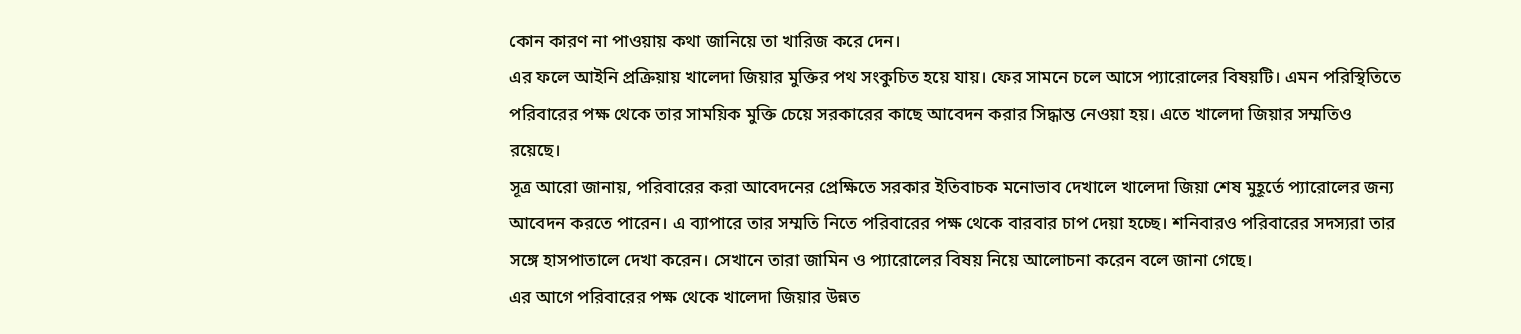কোন কারণ না পাওয়ায় কথা জানিয়ে তা খারিজ করে দেন।
এর ফলে আইনি প্রক্রিয়ায় খালেদা জিয়ার মুক্তির পথ সংকুচিত হয়ে যায়। ফের সামনে চলে আসে প্যারোলের বিষয়টি। এমন পরিস্থিতিতে পরিবারের পক্ষ থেকে তার সাময়িক মুক্তি চেয়ে সরকারের কাছে আবেদন করার সিদ্ধান্ত নেওয়া হয়। এতে খালেদা জিয়ার সম্মতিও রয়েছে।
সূত্র আরো জানায়, পরিবারের করা আবেদনের প্রেক্ষিতে সরকার ইতিবাচক মনোভাব দেখালে খালেদা জিয়া শেষ মুহূর্তে প্যারোলের জন্য আবেদন করতে পারেন। এ ব্যাপারে তার সম্মতি নিতে পরিবারের পক্ষ থেকে বারবার চাপ দেয়া হচ্ছে। শনিবারও পরিবারের সদস্যরা তার সঙ্গে হাসপাতালে দেখা করেন। সেখানে তারা জামিন ও প্যারোলের বিষয় নিয়ে আলোচনা করেন বলে জানা গেছে।
এর আগে পরিবারের পক্ষ থেকে খালেদা জিয়ার উন্নত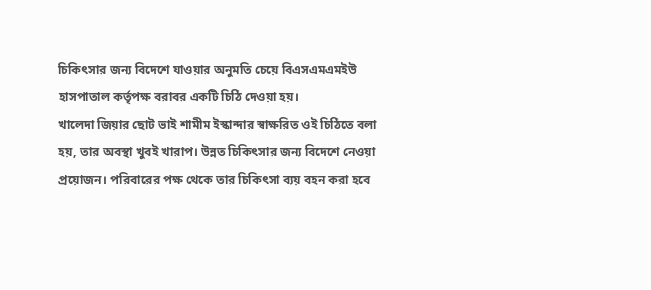চিকিৎসার জন্য বিদেশে যাওয়ার অনুমতি চেয়ে বিএসএমএমইউ হাসপাতাল কর্তৃপক্ষ বরাবর একটি চিঠি দেওয়া হয়।
খালেদা জিয়ার ছোট ভাই শামীম ইস্কান্দার স্বাক্ষরিত ওই চিঠিতে বলা হয়, তার অবস্থা খুবই খারাপ। উন্নত চিকিৎসার জন্য বিদেশে নেওয়া প্রয়োজন। পরিবারের পক্ষ থেকে তার চিকিৎসা ব্যয় বহন করা হবে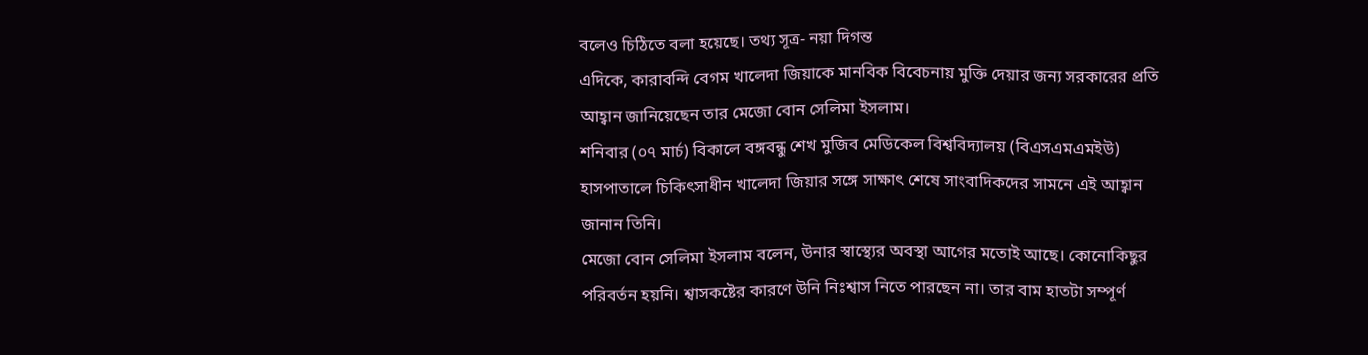বলেও চিঠিতে বলা হয়েছে। তথ্য সূত্র- নয়া দিগন্ত
এদিকে, কারাবন্দি বেগম খালেদা জিয়াকে মানবিক বিবেচনায় মুক্তি দেয়ার জন্য সরকারের প্রতি আহ্বান জানিয়েছেন তার মেজো বোন সেলিমা ইসলাম।
শনিবার (০৭ মার্চ) বিকালে বঙ্গবন্ধু শেখ মুজিব মেডিকেল বিশ্ববিদ্যালয় (বিএসএমএমইউ) হাসপাতালে চিকিৎসাধীন খালেদা জিয়ার সঙ্গে সাক্ষাৎ শেষে সাংবাদিকদের সামনে এই আহ্বান জানান তিনি।
মেজো বোন সেলিমা ইসলাম বলেন, উনার স্বাস্থ্যের অবস্থা আগের মতোই আছে। কোনোকিছুর পরিবর্তন হয়নি। শ্বাসকষ্টের কারণে উনি নিঃশ্বাস নিতে পারছেন না। তার বাম হাতটা সম্পূর্ণ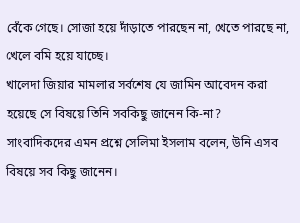বেঁকে গেছে। সোজা হয়ে দাঁড়াতে পারছেন না, খেতে পারছে না, খেলে বমি হয়ে যাচ্ছে।
খালেদা জিয়ার মামলার সর্বশেষ যে জামিন আবেদন করা হয়েছে সে বিষয়ে তিনি সবকিছু জানেন কি-না?
সাংবাদিকদের এমন প্রশ্নে সেলিমা ইসলাম বলেন, উনি এসব বিষয়ে সব কিছু জানেন।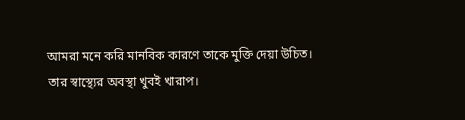আমরা মনে করি মানবিক কারণে তাকে মুক্তি দেয়া উচিত। তার স্বাস্থ্যের অবস্থা খুবই খারাপ।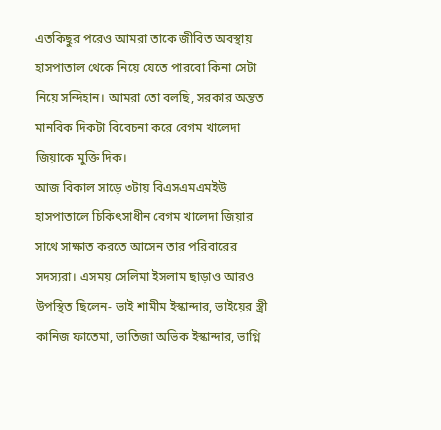এতকিছুর পরেও আমরা তাকে জীবিত অবস্থায় হাসপাতাল থেকে নিয়ে যেতে পারবো কিনা সেটা নিয়ে সন্দিহান। আমরা তো বলছি, সরকার অন্তত মানবিক দিকটা বিবেচনা করে বেগম খালেদা জিয়াকে মুক্তি দিক।
আজ বিকাল সাড়ে ৩টায় বিএসএমএমইউ হাসপাতালে চিকিৎসাধীন বেগম খালেদা জিয়ার সাথে সাক্ষাত করতে আসেন তার পরিবারের সদস্যরা। এসময় সেলিমা ইসলাম ছাড়াও আরও উপস্থিত ছিলেন- ভাই শামীম ইস্কান্দার, ভাইয়ের স্ত্রী কানিজ ফাতেমা, ভাতিজা অভিক ইস্কান্দার, ভাগ্নি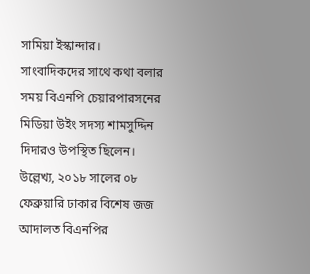সামিয়া ইস্কান্দার।
সাংবাদিকদের সাথে কথা বলার সময় বিএনপি চেয়ারপারসনের মিডিয়া উইং সদস্য শামসুদ্দিন দিদারও উপস্থিত ছিলেন।
উল্লেখ্য, ২০১৮ সালের ০৮ ফেব্রুয়ারি ঢাকার বিশেষ জজ আদালত বিএনপির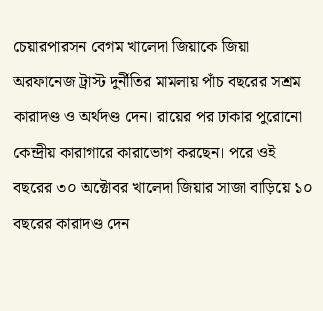চেয়ারপারসন বেগম খালেদা জিয়াকে জিয়া অরফানেজ ট্রাস্ট দুর্নীতির মামলায় পাঁচ বছরের সশ্রম কারাদণ্ড ও অর্থদণ্ড দেন। রায়ের পর ঢাকার পুরোনো কেন্দ্রীয় কারাগারে কারাভোগ করছেন। পরে ওই বছরের ৩০ অক্টোবর খালেদা জিয়ার সাজা বাড়িয়ে ১০ বছরের কারাদণ্ড দেন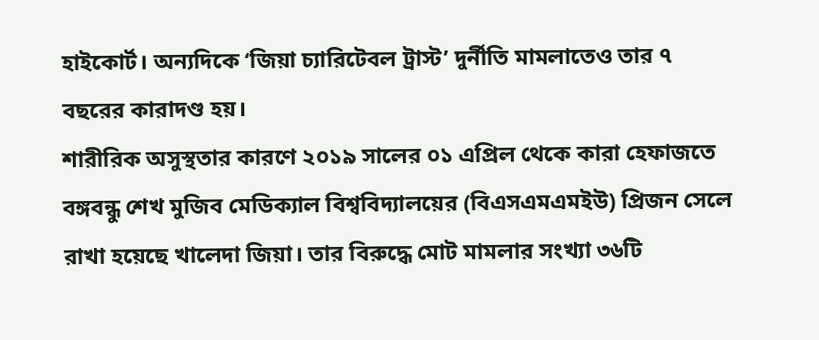হাইকোর্ট। অন্যদিকে ‘জিয়া চ্যারিটেবল ট্রাস্ট’ দুর্নীতি মামলাতেও তার ৭ বছরের কারাদণ্ড হয়।
শারীরিক অসুস্থতার কারণে ২০১৯ সালের ০১ এপ্রিল থেকে কারা হেফাজতে বঙ্গবন্ধু শেখ মুজিব মেডিক্যাল বিশ্ববিদ্যালয়ের (বিএসএমএমইউ) প্রিজন সেলে রাখা হয়েছে খালেদা জিয়া। তার বিরুদ্ধে মোট মামলার সংখ্যা ৩৬টি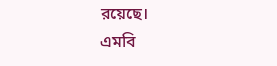রয়েছে।
এমবি